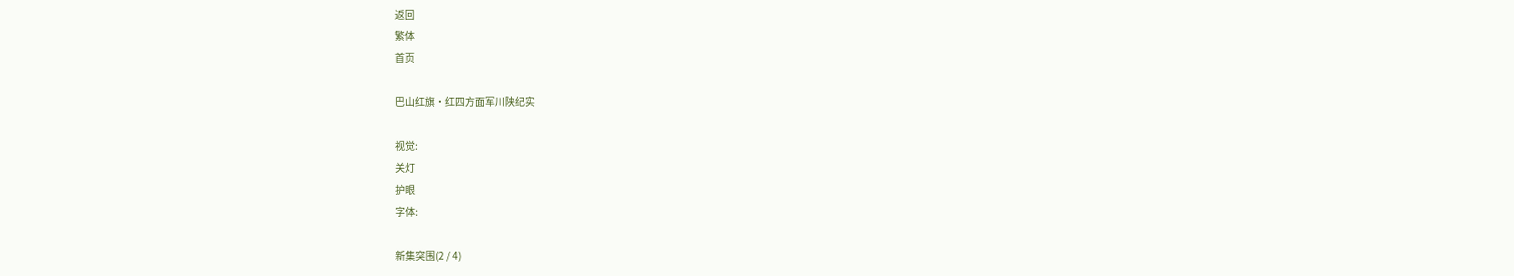返回
繁体
首页

巴山红旗·红四方面军川陕纪实

视觉:
关灯
护眼
字体:

新集突围(2 / 4)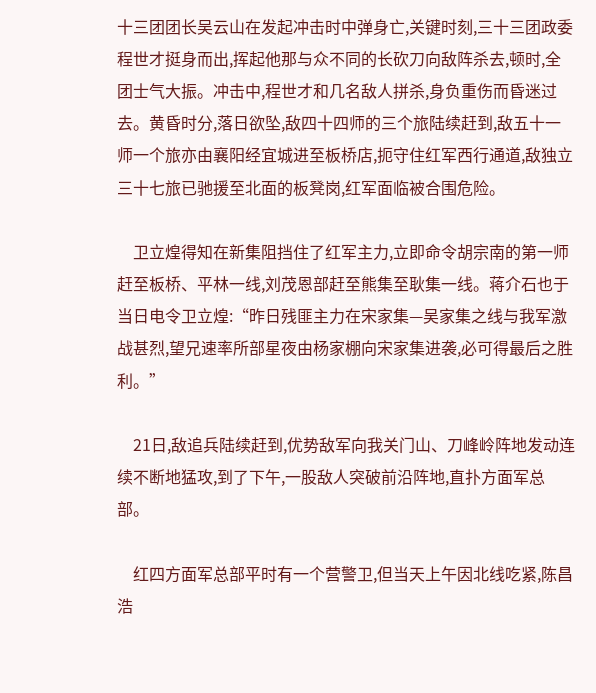十三团团长吴云山在发起冲击时中弹身亡,关键时刻,三十三团政委程世才挺身而出,挥起他那与众不同的长砍刀向敌阵杀去,顿时,全团士气大振。冲击中,程世才和几名敌人拼杀,身负重伤而昏迷过去。黄昏时分,落日欲坠,敌四十四师的三个旅陆续赶到,敌五十一师一个旅亦由襄阳经宜城进至板桥店,扼守住红军西行通道,敌独立三十七旅已驰援至北面的板凳岗,红军面临被合围危险。

    卫立煌得知在新集阻挡住了红军主力,立即命令胡宗南的第一师赶至板桥、平林一线,刘茂恩部赶至熊集至耿集一线。蒋介石也于当日电令卫立煌:“昨日残匪主力在宋家集—吴家集之线与我军激战甚烈,望兄速率所部星夜由杨家棚向宋家集进袭,必可得最后之胜利。”

    21日,敌追兵陆续赶到,优势敌军向我关门山、刀峰岭阵地发动连续不断地猛攻,到了下午,一股敌人突破前沿阵地,直扑方面军总部。

    红四方面军总部平时有一个营警卫,但当天上午因北线吃紧,陈昌浩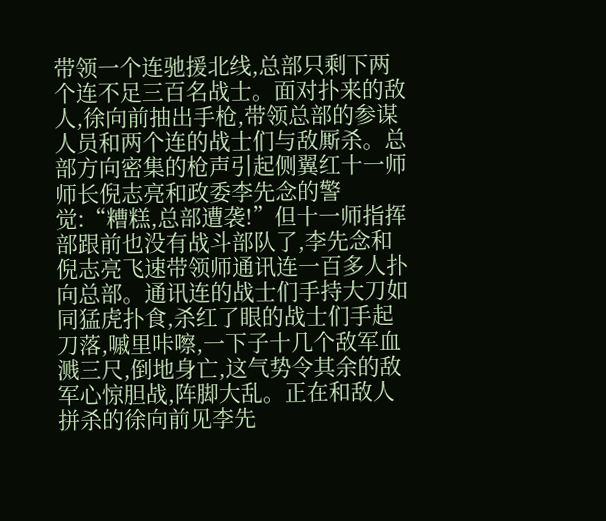带领一个连驰援北线,总部只剩下两个连不足三百名战士。面对扑来的敌人,徐向前抽出手枪,带领总部的参谋人员和两个连的战士们与敌厮杀。总部方向密集的枪声引起侧翼红十一师师长倪志亮和政委李先念的警觉:“糟糕,总部遭袭!”但十一师指挥部跟前也没有战斗部队了,李先念和倪志亮飞速带领师通讯连一百多人扑向总部。通讯连的战士们手持大刀如同猛虎扑食,杀红了眼的战士们手起刀落,嘁里咔嚓,一下子十几个敌军血溅三尺,倒地身亡,这气势令其余的敌军心惊胆战,阵脚大乱。正在和敌人拼杀的徐向前见李先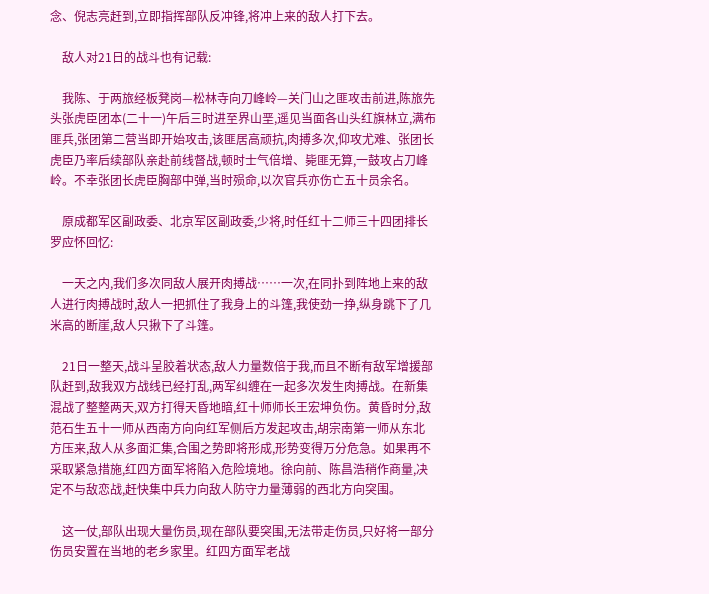念、倪志亮赶到,立即指挥部队反冲锋,将冲上来的敌人打下去。

    敌人对21日的战斗也有记载:

    我陈、于两旅经板凳岗—松林寺向刀峰岭—关门山之匪攻击前进,陈旅先头张虎臣团本(二十一)午后三时进至界山垩,遥见当面各山头红旗林立,满布匪兵,张团第二营当即开始攻击,该匪居高顽抗,肉搏多次,仰攻尤难、张团长虎臣乃率后续部队亲赴前线督战,顿时士气倍增、毙匪无算,一鼓攻占刀峰岭。不幸张团长虎臣胸部中弹,当时殒命,以次官兵亦伤亡五十员余名。

    原成都军区副政委、北京军区副政委,少将,时任红十二师三十四团排长罗应怀回忆:

    一天之内,我们多次同敌人展开肉搏战……一次,在同扑到阵地上来的敌人进行肉搏战时,敌人一把抓住了我身上的斗篷,我使劲一挣,纵身跳下了几米高的断崖,敌人只揪下了斗篷。

    21日一整天,战斗呈胶着状态,敌人力量数倍于我,而且不断有敌军增援部队赶到,敌我双方战线已经打乱,两军纠缠在一起多次发生肉搏战。在新集混战了整整两天,双方打得天昏地暗,红十师师长王宏坤负伤。黄昏时分,敌范石生五十一师从西南方向向红军侧后方发起攻击,胡宗南第一师从东北方压来,敌人从多面汇集,合围之势即将形成,形势变得万分危急。如果再不采取紧急措施,红四方面军将陷入危险境地。徐向前、陈昌浩稍作商量,决定不与敌恋战,赶快集中兵力向敌人防守力量薄弱的西北方向突围。

    这一仗,部队出现大量伤员,现在部队要突围,无法带走伤员,只好将一部分伤员安置在当地的老乡家里。红四方面军老战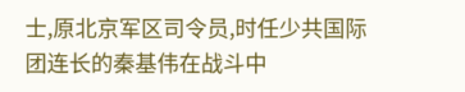士,原北京军区司令员,时任少共国际团连长的秦基伟在战斗中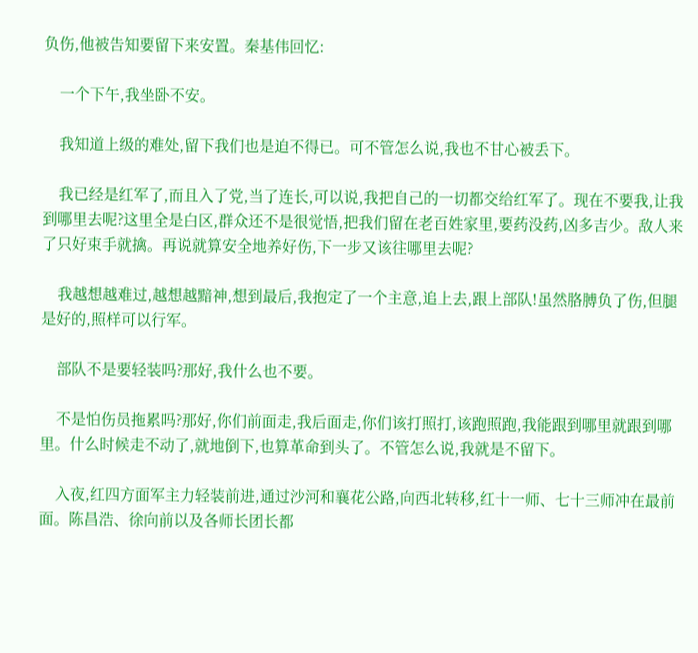负伤,他被告知要留下来安置。秦基伟回忆:

    一个下午,我坐卧不安。

    我知道上级的难处,留下我们也是迫不得已。可不管怎么说,我也不甘心被丢下。

    我已经是红军了,而且入了党,当了连长,可以说,我把自己的一切都交给红军了。现在不要我,让我到哪里去呢?这里全是白区,群众还不是很觉悟,把我们留在老百姓家里,要药没药,凶多吉少。敌人来了只好束手就擒。再说就算安全地养好伤,下一步又该往哪里去呢?

    我越想越难过,越想越黯神,想到最后,我抱定了一个主意,追上去,跟上部队!虽然胳膊负了伤,但腿是好的,照样可以行军。

    部队不是要轻装吗?那好,我什么也不要。

    不是怕伤员拖累吗?那好,你们前面走,我后面走,你们该打照打,该跑照跑,我能跟到哪里就跟到哪里。什么时候走不动了,就地倒下,也算革命到头了。不管怎么说,我就是不留下。

    入夜,红四方面军主力轻装前进,通过沙河和襄花公路,向西北转移,红十一师、七十三师冲在最前面。陈昌浩、徐向前以及各师长团长都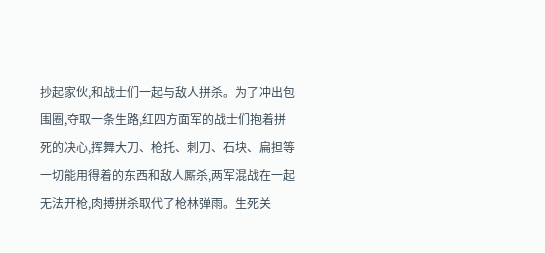抄起家伙,和战士们一起与敌人拼杀。为了冲出包围圈,夺取一条生路,红四方面军的战士们抱着拼死的决心,挥舞大刀、枪托、刺刀、石块、扁担等一切能用得着的东西和敌人厮杀,两军混战在一起无法开枪,肉搏拼杀取代了枪林弹雨。生死关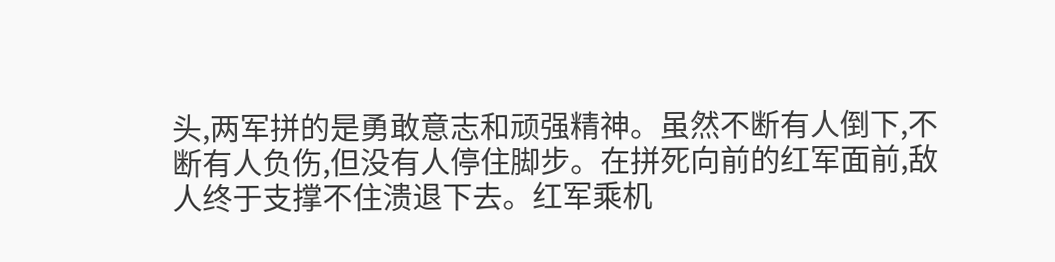头,两军拼的是勇敢意志和顽强精神。虽然不断有人倒下,不断有人负伤,但没有人停住脚步。在拼死向前的红军面前,敌人终于支撑不住溃退下去。红军乘机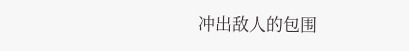冲出敌人的包围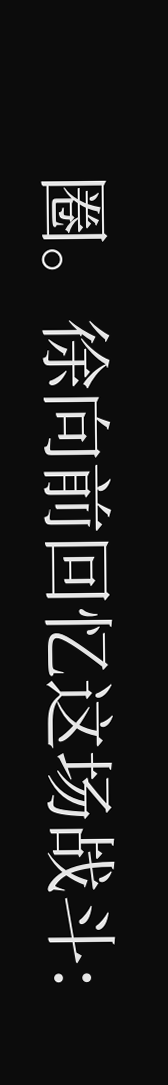圈。徐向前回忆这场战斗: